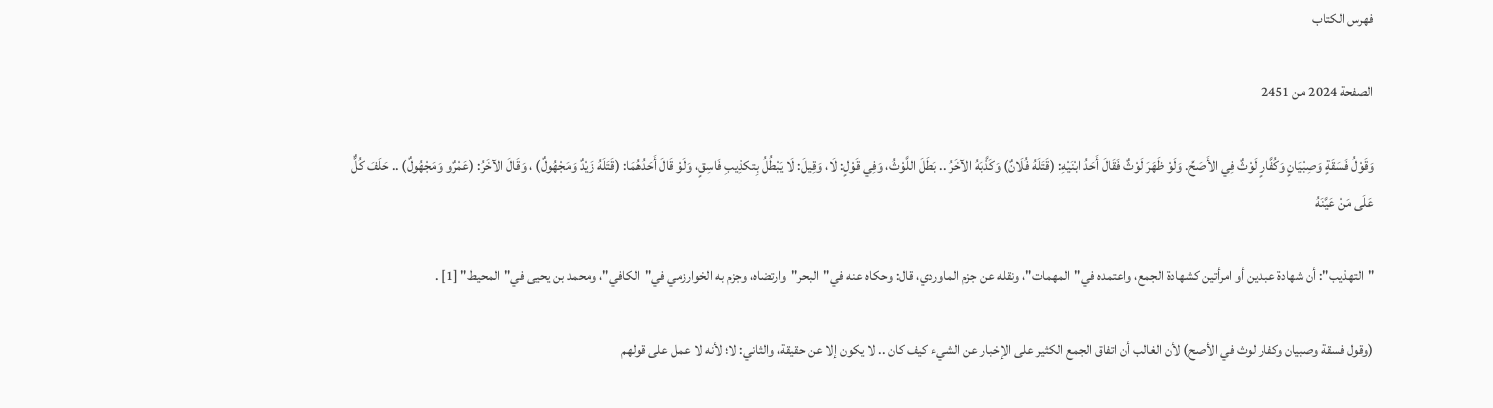فهرس الكتاب

الصفحة 2024 من 2451

وَقَوْلُ فَسَقَةٍ وَصِبْيَانٍ وَكُفَّارٍ لَوْثٌ فِي الأَصَحِّ. وَلَوْ ظَهَرَ لَوْثٌ فَقَالَ أَحَدُ ابْنَيْهِ: (قَتَلَهُ فُلَانٌ) وَكَذَّبَهُ الآخَرُ .. بَطَلَ اللَّوْثُ، وَفِي قَوْلٍ: لَا، وَقِيلَ: لَا يَبْطُلُ بِتكذِيبِ فَاسِقٍ، وَلَوْ قَالَ أَحَدُهُمَا: (قَتَلَهُ زَيْدٌ وَمَجْهُولٌ) ، وَقَالَ الآخَرُ: (عَمْرٌو وَمَجْهُولٌ) .. حَلَفَ كُلٌّ عَلَى مَنْ عَيَّنَهُ

"التهذيب": أن شهادة عبدين أو امرأتين كشهادة الجمع، واعتمده في"المهمات"، ونقله عن جزم الماوردي، قال: وحكاه عنه في"البحر"وارتضاه، وجزم به الخوارزمي في"الكافي"، ومحمد بن يحيى في"المحيط" [1] .

(وقول فسقة وصبيان وكفار لوث في الأصح) لأن الغالب أن اتفاق الجمع الكثير على الإخبار عن الشيء كيف كان .. لا يكون إلا عن حقيقة، والثاني: لا؛ لأنه لا عمل على قولهم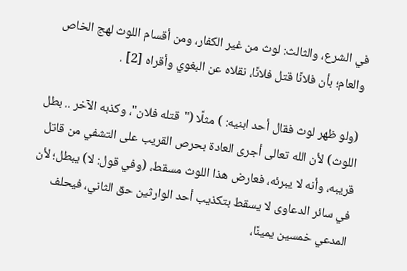في الشرع، والثالث: لوث من غير الكفار، ومن أقسام اللوث لهج الخاص والعام؛ بأن فلانًا قتل فلانًا، نقلاه عن البغوي وأقراه [2] .

(ولو ظهر لوث فقال أحد ابنيه: ) مثلًا ("قتله فلان"، وكذبه الآخر .. بطل اللوث) لأن الله تعالى أجرى العادة بحرص القريب على التشفي من قاتل قريبه، وأنه لا يبرئه، فعارض هذا اللوث مسقط، (وفي قول: لا) يبطل؛ لأن في سائر الدعاوى لا يسقط بتكذيب أحد الوارثين حق الثاني، فيحلف المدعي خمسين يمينًا،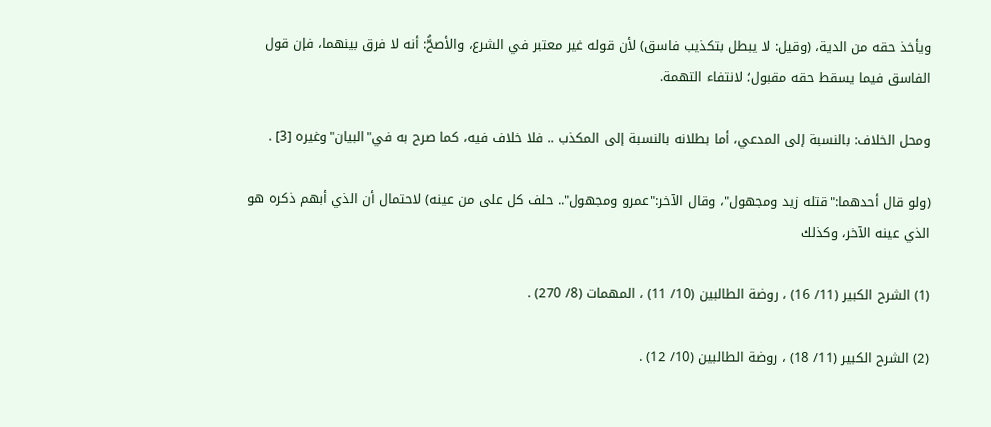ويأخذ حقه من الدية، (وقيل: لا يبطل بتكذيب فاسق) لأن قوله غير معتبر في الشرع، والأصحُّ: أنه لا فرق بينهما، فإن قول الفاسق فيما يسقط حقه مقبول؛ لانتفاء التهمة.

ومحل الخلاف: بالنسبة إلى المدعي، أما بطلانه بالنسبة إلى المكذب .. فلا خلاف فيه، كما صرح به في"البيان"وغيره [3] .

(ولو قال أحدهما:"قتله زيد ومجهول"، وقال الآخر:"عمرو ومجهول".. حلف كل على من عينه) لاحتمال أن الذي أبهم ذكره هو الذي عينه الآخر، وكذلك

(1) الشرح الكبير (11/ 16) ، روضة الطالبين (10/ 11) ، المهمات (8/ 270) .

(2) الشرح الكبير (11/ 18) ، روضة الطالبين (10/ 12) .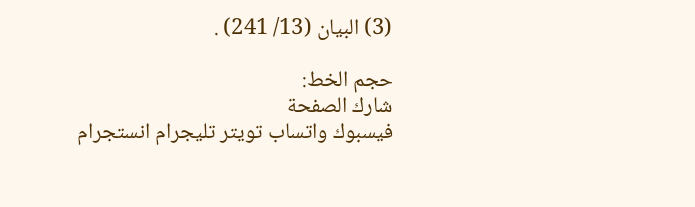(3) البيان (13/ 241) .

حجم الخط:
شارك الصفحة
فيسبوك واتساب تويتر تليجرام انستجرام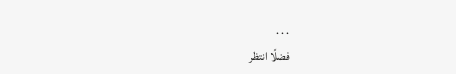. . .
فضلًا انتظر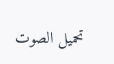تحميل الصوت